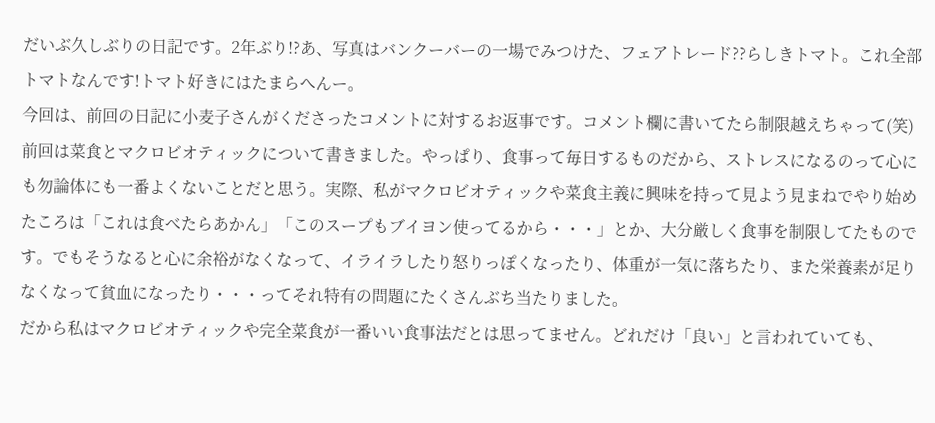だいぶ久しぶりの日記です。2年ぶり!?あ、写真はバンクーバーの一場でみつけた、フェアトレード??らしきトマト。これ全部トマトなんです!トマト好きにはたまらへんー。
今回は、前回の日記に小麦子さんがくださったコメントに対するお返事です。コメント欄に書いてたら制限越えちゃって(笑)
前回は菜食とマクロビオティックについて書きました。やっぱり、食事って毎日するものだから、ストレスになるのって心にも勿論体にも一番よくないことだと思う。実際、私がマクロビオティックや菜食主義に興味を持って見よう見まねでやり始めたころは「これは食べたらあかん」「このスープもブイヨン使ってるから・・・」とか、大分厳しく食事を制限してたものです。でもそうなると心に余裕がなくなって、イライラしたり怒りっぽくなったり、体重が一気に落ちたり、また栄養素が足りなくなって貧血になったり・・・ってそれ特有の問題にたくさんぶち当たりました。
だから私はマクロビオティックや完全菜食が一番いい食事法だとは思ってません。どれだけ「良い」と言われていても、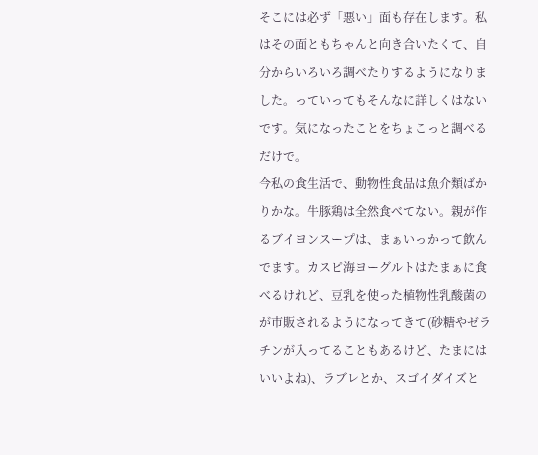そこには必ず「悪い」面も存在します。私はその面ともちゃんと向き合いたくて、自分からいろいろ調べたりするようになりました。っていってもそんなに詳しくはないです。気になったことをちょこっと調べるだけで。
今私の食生活で、動物性食品は魚介類ばかりかな。牛豚鶏は全然食べてない。親が作るブイヨンスープは、まぁいっかって飲んでます。カスピ海ヨーグルトはたまぁに食べるけれど、豆乳を使った植物性乳酸菌のが市販されるようになってきて(砂糖やゼラチンが入ってることもあるけど、たまにはいいよね)、ラブレとか、スゴイダイズと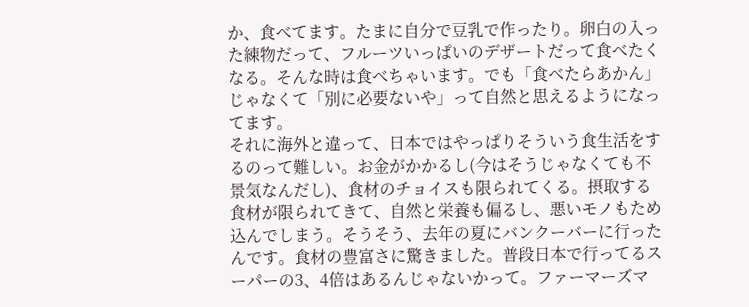か、食べてます。たまに自分で豆乳で作ったり。卵白の入った練物だって、フルーツいっぱいのデザートだって食べたくなる。そんな時は食べちゃいます。でも「食べたらあかん」じゃなくて「別に必要ないや」って自然と思えるようになってます。
それに海外と違って、日本ではやっぱりそういう食生活をするのって難しい。お金がかかるし(今はそうじゃなくても不景気なんだし)、食材のチョイスも限られてくる。摂取する食材が限られてきて、自然と栄養も偏るし、悪いモノもため込んでしまう。そうそう、去年の夏にバンクーバーに行ったんです。食材の豊富さに驚きました。普段日本で行ってるスーパーの3、4倍はあるんじゃないかって。ファーマーズマ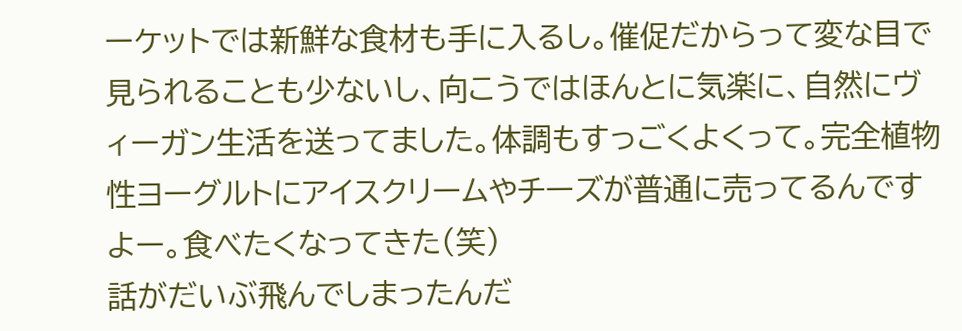ーケットでは新鮮な食材も手に入るし。催促だからって変な目で見られることも少ないし、向こうではほんとに気楽に、自然にヴィーガン生活を送ってました。体調もすっごくよくって。完全植物性ヨーグルトにアイスクリームやチーズが普通に売ってるんですよー。食べたくなってきた(笑)
話がだいぶ飛んでしまったんだ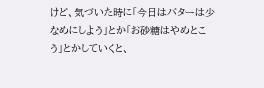けど、気づいた時に「今日はバターは少なめにしよう」とか「お砂糖はやめとこう」とかしていくと、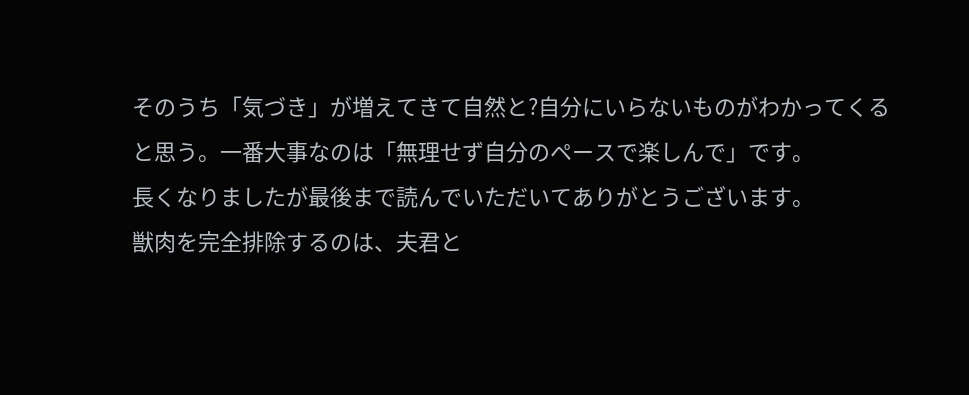そのうち「気づき」が増えてきて自然と?自分にいらないものがわかってくると思う。一番大事なのは「無理せず自分のペースで楽しんで」です。
長くなりましたが最後まで読んでいただいてありがとうございます。
獣肉を完全排除するのは、夫君と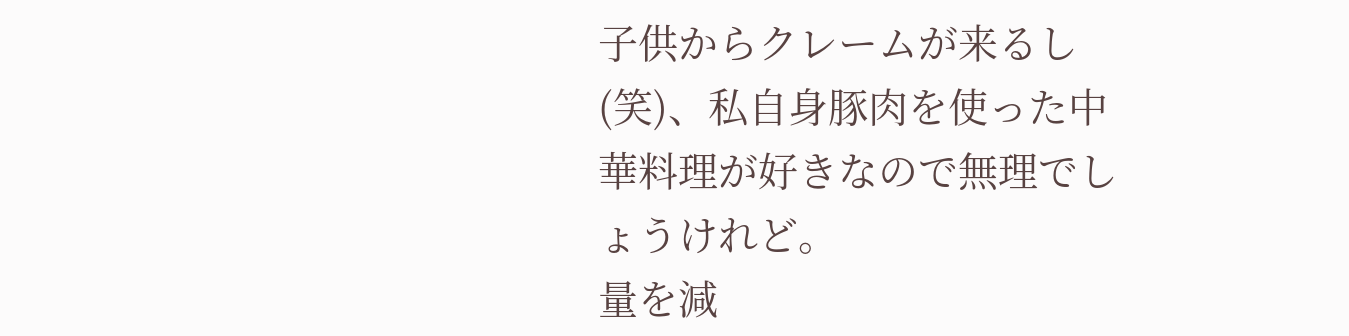子供からクレームが来るし(笑)、私自身豚肉を使った中華料理が好きなので無理でしょうけれど。
量を減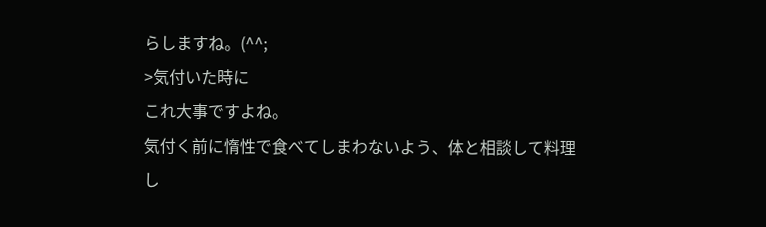らしますね。(^^;
>気付いた時に
これ大事ですよね。
気付く前に惰性で食べてしまわないよう、体と相談して料理し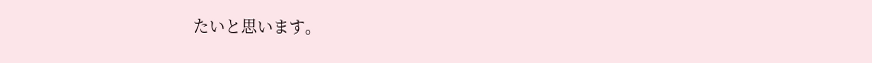たいと思います。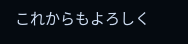これからもよろしく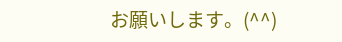お願いします。(^^)